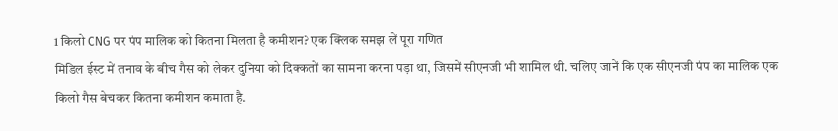1 किलो CNG पर पंप मालिक को कितना मिलता है कमीशन? एक क्लिक समझ लें पूरा गणित
मिडिल ईस्ट में तनाव के बीच गैस को लेकर दुनिया को दिक्कतों का सामना करना पड़ा था, जिसमें सीएनजी भी शामिल थी. चलिए जानें कि एक सीएनजी पंप का मालिक एक किलो गैस बेचकर कितना कमीशन कमाता है.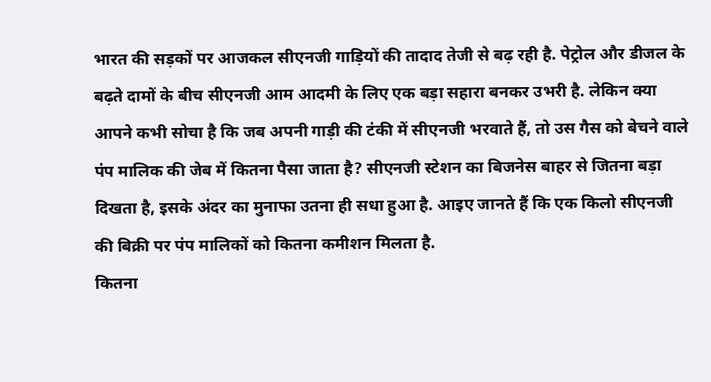भारत की सड़कों पर आजकल सीएनजी गाड़ियों की तादाद तेजी से बढ़ रही है. पेट्रोल और डीजल के बढ़ते दामों के बीच सीएनजी आम आदमी के लिए एक बड़ा सहारा बनकर उभरी है. लेकिन क्या आपने कभी सोचा है कि जब अपनी गाड़ी की टंकी में सीएनजी भरवाते हैं, तो उस गैस को बेचने वाले पंप मालिक की जेब में कितना पैसा जाता है? सीएनजी स्टेशन का बिजनेस बाहर से जितना बड़ा दिखता है, इसके अंदर का मुनाफा उतना ही सधा हुआ है. आइए जानते हैं कि एक किलो सीएनजी की बिक्री पर पंप मालिकों को कितना कमीशन मिलता है.
कितना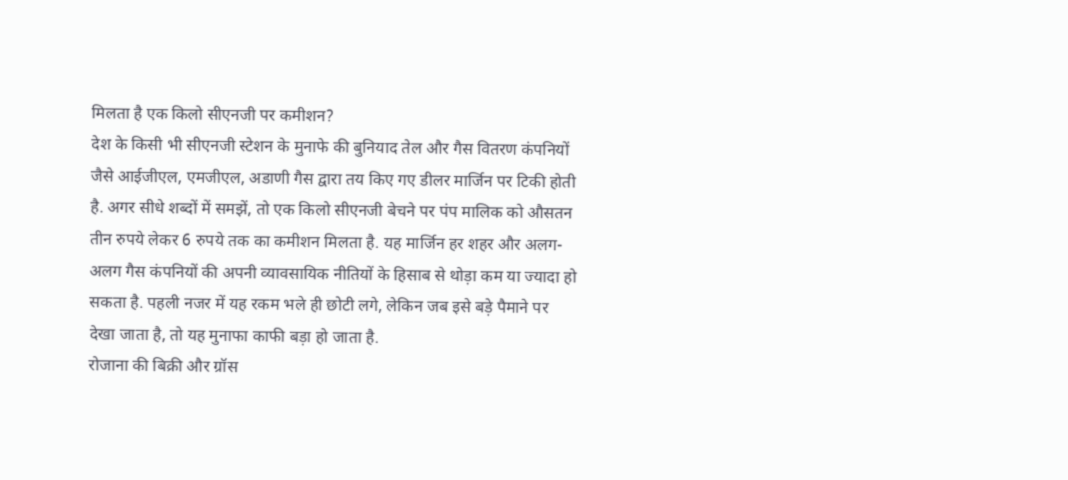मिलता है एक किलो सीएनजी पर कमीशन?
देश के किसी भी सीएनजी स्टेशन के मुनाफे की बुनियाद तेल और गैस वितरण कंपनियों जैसे आईजीएल, एमजीएल, अडाणी गैस द्वारा तय किए गए डीलर मार्जिन पर टिकी होती है. अगर सीधे शब्दों में समझें, तो एक किलो सीएनजी बेचने पर पंप मालिक को औसतन तीन रुपये लेकर 6 रुपये तक का कमीशन मिलता है. यह मार्जिन हर शहर और अलग-अलग गैस कंपनियों की अपनी व्यावसायिक नीतियों के हिसाब से थोड़ा कम या ज्यादा हो सकता है. पहली नजर में यह रकम भले ही छोटी लगे, लेकिन जब इसे बड़े पैमाने पर देखा जाता है, तो यह मुनाफा काफी बड़ा हो जाता है.
रोजाना की बिक्री और ग्रॉस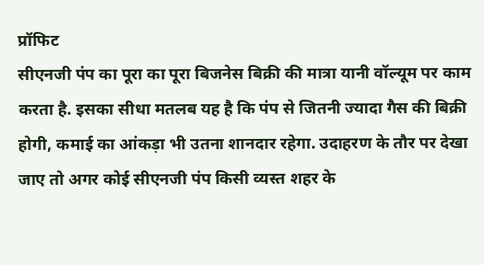प्रॉफिट
सीएनजी पंप का पूरा का पूरा बिजनेस बिक्री की मात्रा यानी वॉल्यूम पर काम करता है. इसका सीधा मतलब यह है कि पंप से जितनी ज्यादा गैस की बिक्री होगी, कमाई का आंकड़ा भी उतना शानदार रहेगा. उदाहरण के तौर पर देखा जाए तो अगर कोई सीएनजी पंप किसी व्यस्त शहर के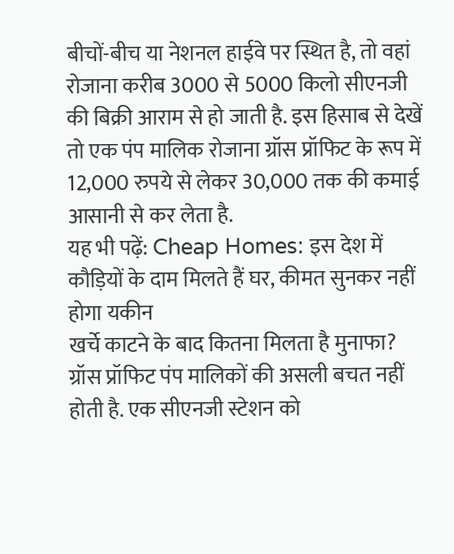बीचों-बीच या नेशनल हाईवे पर स्थित है, तो वहां रोजाना करीब 3000 से 5000 किलो सीएनजी की बिक्री आराम से हो जाती है. इस हिसाब से देखें तो एक पंप मालिक रोजाना ग्रॉस प्रॉफिट के रूप में 12,000 रुपये से लेकर 30,000 तक की कमाई आसानी से कर लेता है.
यह भी पढ़ें: Cheap Homes: इस देश में कौड़ियों के दाम मिलते हैं घर, कीमत सुनकर नहीं होगा यकीन
खर्चे काटने के बाद कितना मिलता है मुनाफा?
ग्रॉस प्रॉफिट पंप मालिकों की असली बचत नहीं होती है. एक सीएनजी स्टेशन को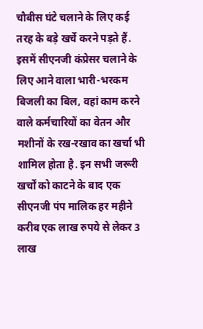चौबीस घंटे चलाने के लिए कई तरह के बड़े खर्चे करने पड़ते हैं. इसमें सीएनजी कंप्रेसर चलाने के लिए आने वाला भारी-भरकम बिजली का बिल, वहां काम करने वाले कर्मचारियों का वेतन और मशीनों के रख-रखाव का खर्चा भी शामिल होता है. इन सभी जरूरी खर्चों को काटने के बाद एक सीएनजी पंप मालिक हर महीने करीब एक लाख रुपये से लेकर 3 लाख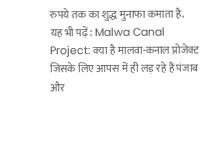रुपये तक का शुद्ध मुनाफा कमाता है.
यह भी पढ़ें: Malwa Canal Project: क्या है मालवा-कनाल प्रोजेक्ट जिसके लिए आपस में ही लड़ रहे हैं पंजाब और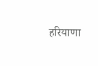हरियाणा